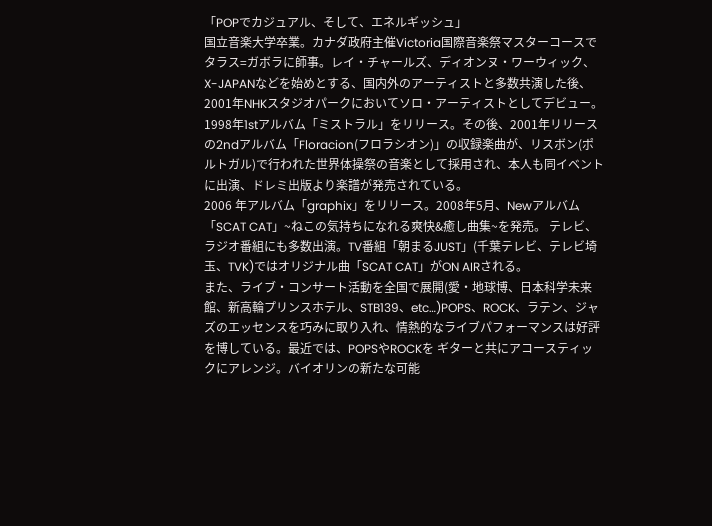「POPでカジュアル、そして、エネルギッシュ」
国立音楽大学卒業。カナダ政府主催Victoria国際音楽祭マスターコースでタラス=ガボラに師事。レイ・チャールズ、ディオンヌ・ワーウィック、X-JAPANなどを始めとする、国内外のアーティストと多数共演した後、2001年NHKスタジオパークにおいてソロ・アーティストとしてデビュー。
1998年1stアルバム「ミストラル」をリリース。その後、2001年リリースの2ndアルバム「Floracion(フロラシオン)」の収録楽曲が、リスボン(ポルトガル)で行われた世界体操祭の音楽として採用され、本人も同イベントに出演、ドレミ出版より楽譜が発売されている。
2006 年アルバム「graphix」をリリース。2008年5月、Newアルバム「SCAT CAT」~ねこの気持ちになれる爽快&癒し曲集~を発売。 テレビ、ラジオ番組にも多数出演。TV番組「朝まるJUST」(千葉テレビ、テレビ埼玉、TVK)ではオリジナル曲「SCAT CAT」がON AIRされる。
また、ライブ・コンサート活動を全国で展開(愛・地球博、日本科学未来館、新高輪プリンスホテル、STB139、etc…)POPS、ROCK、ラテン、ジャズのエッセンスを巧みに取り入れ、情熱的なライブパフォーマンスは好評を博している。最近では、POPSやROCKを ギターと共にアコースティックにアレンジ。バイオリンの新たな可能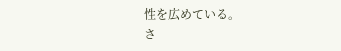性を広めている。
さ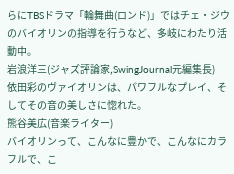らにTBSドラマ「輪舞曲(ロンド)」ではチェ・ジウのバイオリンの指導を行うなど、多岐にわたり活動中。
岩浪洋三(ジャズ評論家,SwingJournal元編集長)
依田彩のヴァイオリンは、パワフルなプレイ、そしてその音の美しさに惚れた。
熊谷美広(音楽ライター)
バイオリンって、こんなに豊かで、こんなにカラフルで、こ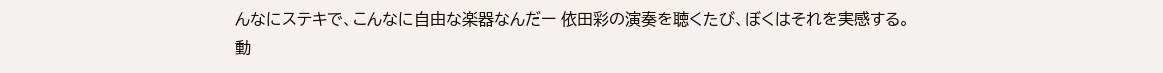んなにステキで、こんなに自由な楽器なんだー 依田彩の演奏を聴くたび、ぼくはそれを実感する。
動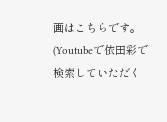画はこちらです。(Youtubeで依田彩で検索していただく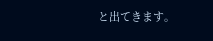と出てきます。